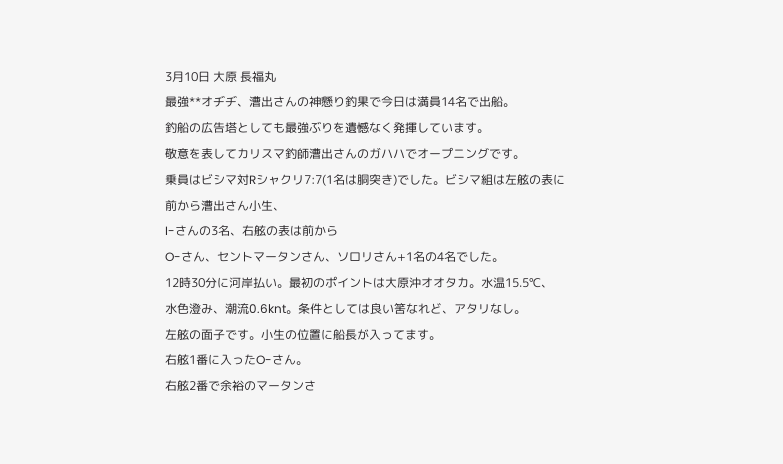3月10日 大原 長福丸
最強**オヂヂ、漕出さんの神懸り釣果で今日は満員14名で出船。
釣船の広告塔としても最強ぶりを遺憾なく発揮しています。
敬意を表してカリスマ釣師漕出さんのガハハでオープニングです。
乗員はビシマ対Rシャクリ7:7(1名は胴突き)でした。ビシマ組は左舷の表に
前から漕出さん小生、
I-さんの3名、右舷の表は前から
O-さん、セントマータンさん、ソロリさん+1名の4名でした。
12時30分に河岸払い。最初のポイントは大原沖オオタカ。水温15.5℃、
水色澄み、潮流0.6knt。条件としては良い筈なれど、アタリなし。
左舷の面子です。小生の位置に船長が入ってます。
右舷1番に入ったO-さん。
右舷2番で余裕のマータンさ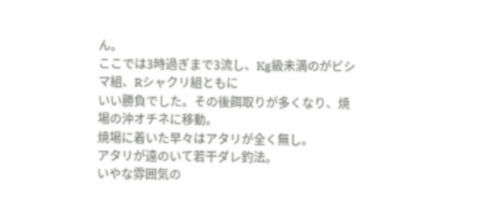ん。
ここでは3時過ぎまで3流し、Kg級未満のがビシマ組、Rシャクリ組ともに
いい勝負でした。その後餌取りが多くなり、焼場の沖オチネに移動。
焼場に着いた早々はアタリが全く無し。
アタリが遠のいて若干ダレ釣法。
いやな雰囲気の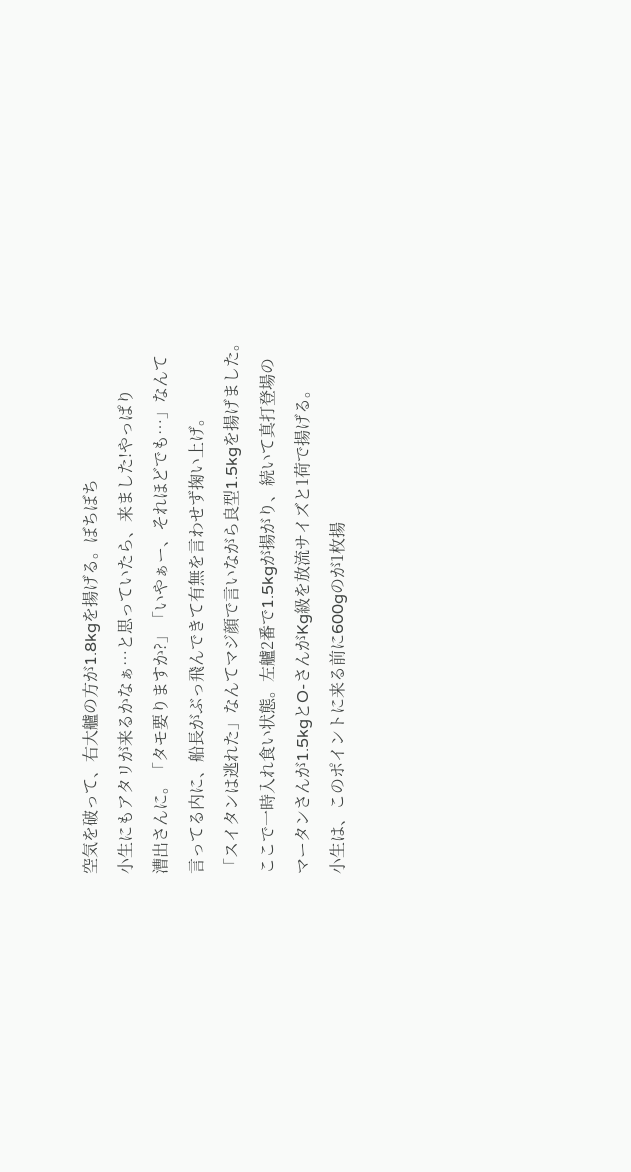空気を破って、右大艫の方が1.8kgを揚げる。ぼちぼち
小生にもアタリが来るかなぁ…と思っていたら、来ました!やっぱり
漕出さんに。「タモ要りますか?」「いやぁー、それほどでも…」なんて
言ってる内に、船長がぶっ飛んできて有無を言わせず掬い上げ。
「スイタンは逃れた」なんてマジ顔で言いながら良型1.5kgを揚げました。
ここで一時入れ食い状態。左艫2番で1.5kgが揚がり、続いて真打登場の
マータンさんが1.5kgとO-さんがKg級を放流サイズと1荷で揚げる。
小生は、このポイントに来る前に600gのが1枚揚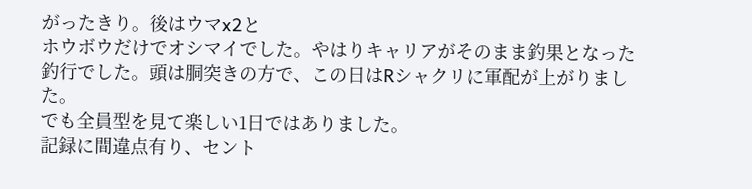がったきり。後はウマx2と
ホウボウだけでオシマイでした。やはりキャリアがそのまま釣果となった
釣行でした。頭は胴突きの方で、この日はRシャクリに軍配が上がりました。
でも全員型を見て楽しい1日ではありました。
記録に間違点有り、セント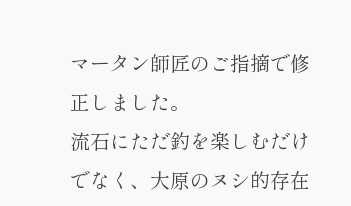マータン師匠のご指摘で修正しました。
流石にただ釣を楽しむだけでなく、大原のヌシ的存在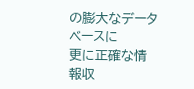の膨大なデータベースに
更に正確な情報収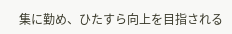集に勤め、ひたすら向上を目指される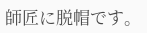師匠に脱帽です。